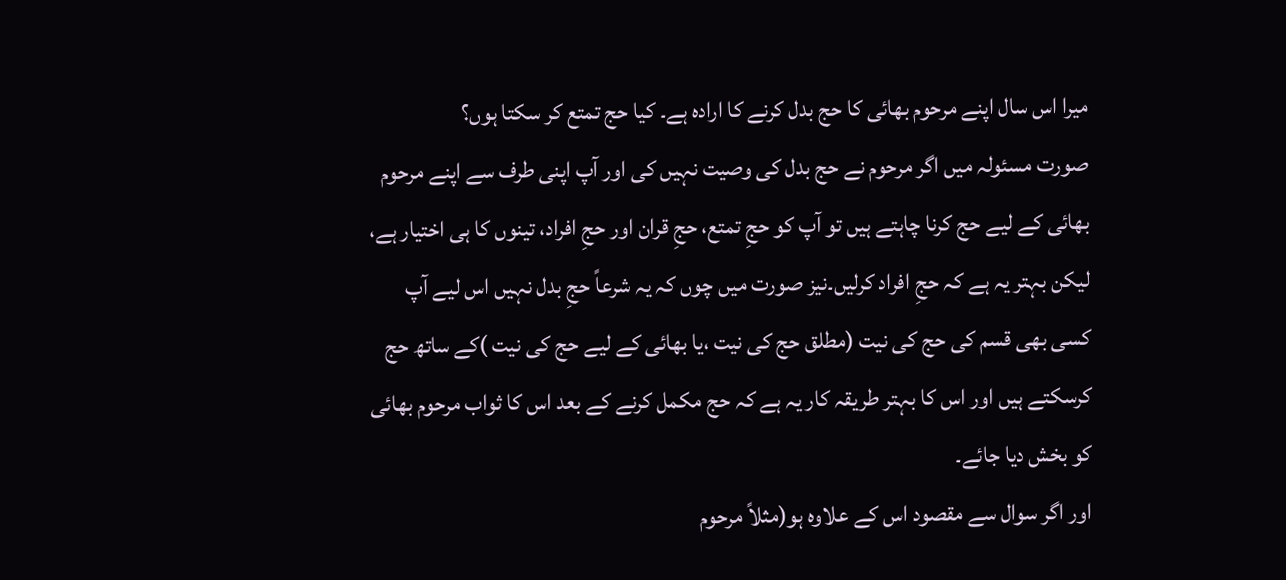میرا اس سال اپنے مرحوم بھائی کا حج بدل کرنے کا ارادہ ہے۔ کیا حج تمتع کر سکتا ہوں؟
صورت مسئولہ میں اگر مرحوم نے حج بدل کی وصیت نہیں کی اور آپ اپنی طرف سے اپنے مرحوم بھائی کے لیے حج کرنا چاہتے ہیں تو آپ کو حجِ تمتع، حجِ قران اور حجِ افراد، تینوں کا ہی اختیار ہے، لیکن بہتر یہ ہے کہ حجِ افراد کرلیں۔نیز صورت میں چوں کہ یہ شرعاً حجِ بدل نہیں اس لیے آپ کسی بھی قسم کی حج کی نیت (مطلق حج کی نیت ،یا بھائی کے لیے حج کی نیت )کے ساتھ حج کرسکتے ہیں اور اس کا بہتر طریقہ کار یہ ہے کہ حج مکمل کرنے کے بعد اس کا ثواب مرحوم بھائی کو بخش دیا جائے۔
اور اگر سوال سے مقصود اس کے علاوہ ہو(مثلاً مرحوم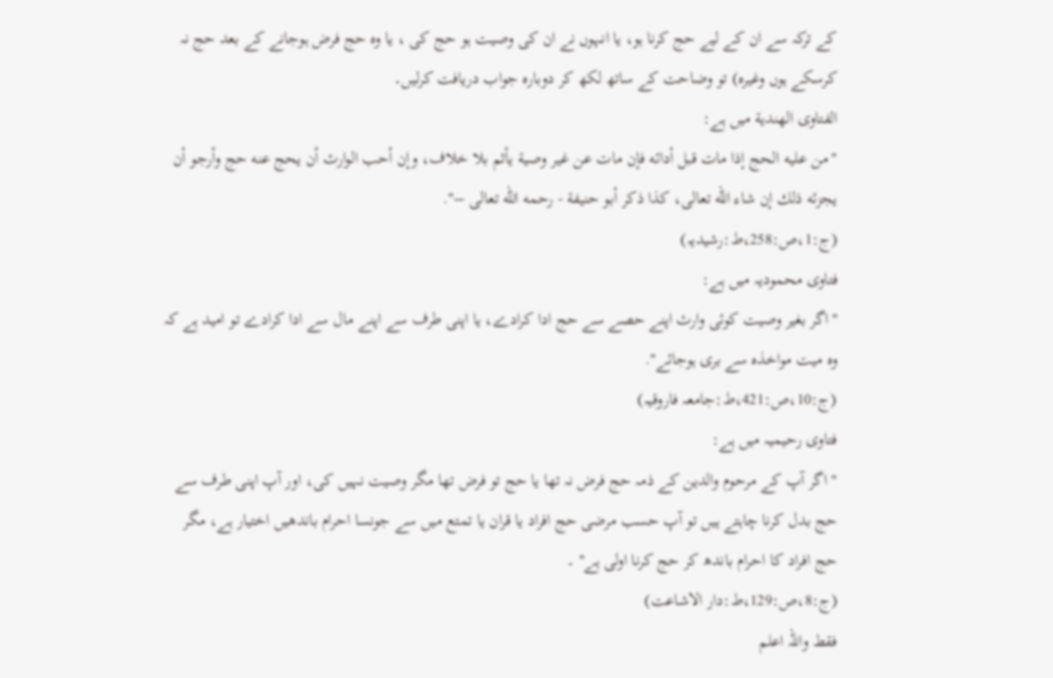کے ترکہ سے ان کے لیے حج کرنا ہو، یا انہوں نے ان کی وصیت ہو حج کی ، یا وہ حج فرض ہوجانے کے بعد حج نہ کرسکے ہوں وغیرہ) تو وضاحت کے ساتھ لکھ کر دوبارہ جواب دریافت کرلیں۔
الفتاوى الهندية میں ہے:
"من عليه الحج إذا مات قبل أدائه فإن مات عن غير وصية يأثم بلا خلاف، وإن أحب الوارث أن يحج عنه حج وأرجو أن يجزئه ذلك إن شاء الله تعالى، كذا ذكر أبو حنيفة - رحمه الله تعالى –".
(ج:1،ص:258،ط:رشیدیہ)
فتاوی محمودیہ میں ہے:
"اگر بغیر وصیت کوئی وارث اپنے حصے سے حج ادا کرادے، یا اپنی طرف سے اپنے مال سے ادا کرادے تو امید ہے کہ وہ میت مواخذہ سے بری ہوجائے".
(ج:10،ص:421،ط:جامعہ فاروقیہ)
فتاوی رحیمیہ میں ہے:
" اگر آپ کے مرحوم والدین کے ذمہ حج فرض نہ تھا یا حج تو فرض تھا مگر وصیت نہیں کی، اور آپ اپنی طرف سے حج بدل کرنا چاہتے ہیں تو آپ حسب مرضی حج افراد یا قران یا تمتع میں سے جونسا احرام باندھیں اختیار ہے، مگر حج افراد کا احرام باندھ کر حج کرنا اولی ہے" ۔
(ج:8،ص:129،ط:دار الاشاعت)
فقط واللہ اعلم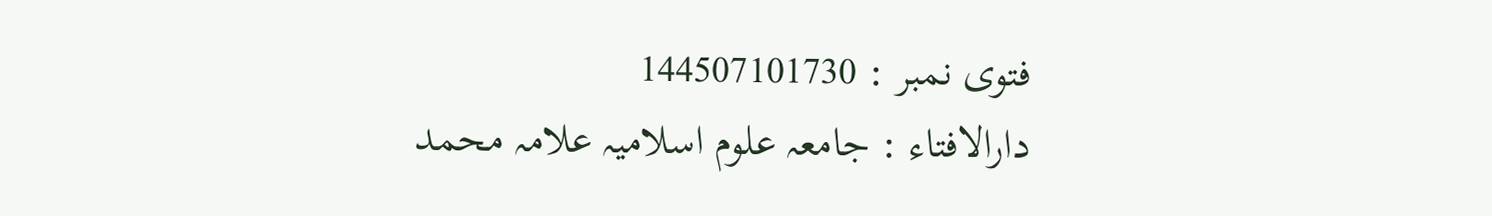فتوی نمبر : 144507101730
دارالافتاء : جامعہ علوم اسلامیہ علامہ محمد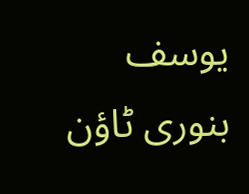یوسف بنوری ٹاؤن